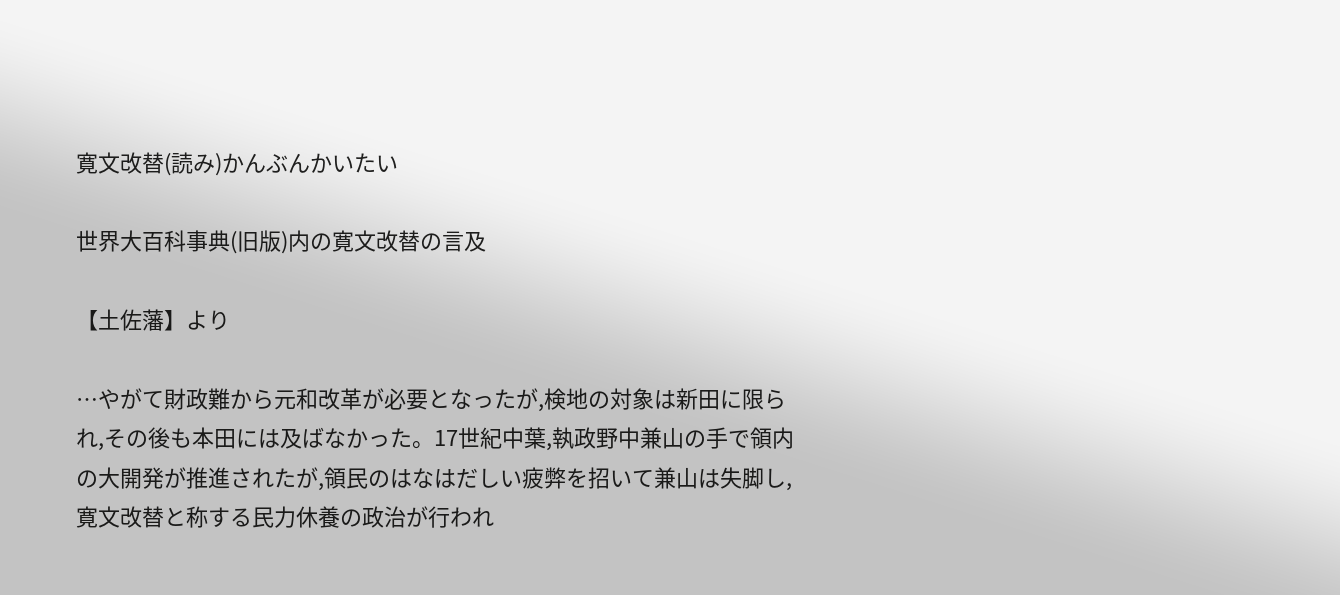寛文改替(読み)かんぶんかいたい

世界大百科事典(旧版)内の寛文改替の言及

【土佐藩】より

…やがて財政難から元和改革が必要となったが,検地の対象は新田に限られ,その後も本田には及ばなかった。17世紀中葉,執政野中兼山の手で領内の大開発が推進されたが,領民のはなはだしい疲弊を招いて兼山は失脚し,寛文改替と称する民力休養の政治が行われ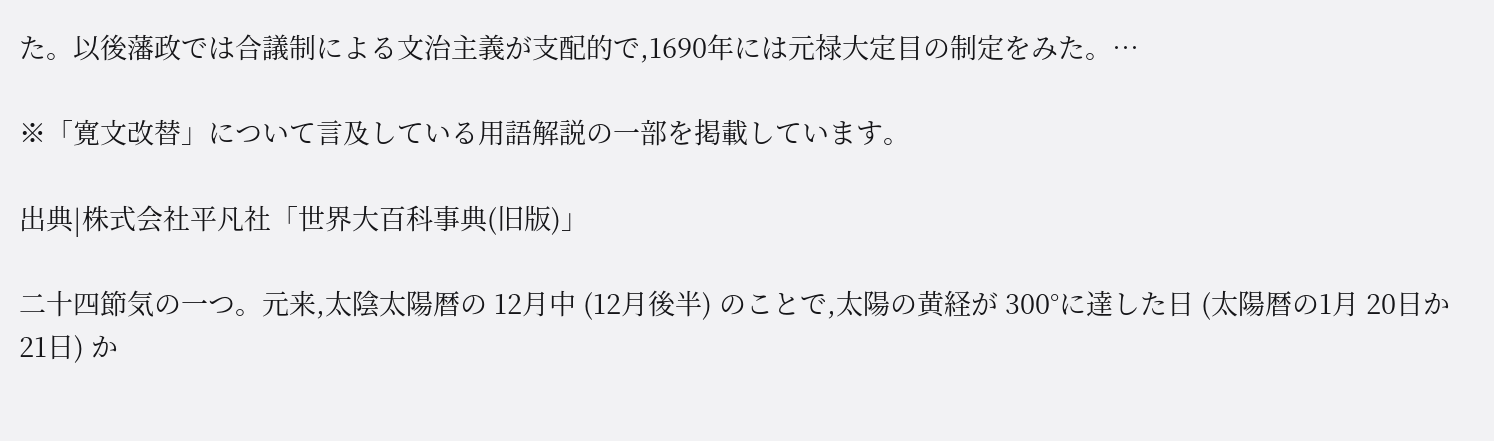た。以後藩政では合議制による文治主義が支配的で,1690年には元禄大定目の制定をみた。…

※「寛文改替」について言及している用語解説の一部を掲載しています。

出典|株式会社平凡社「世界大百科事典(旧版)」

二十四節気の一つ。元来,太陰太陽暦の 12月中 (12月後半) のことで,太陽の黄経が 300°に達した日 (太陽暦の1月 20日か 21日) か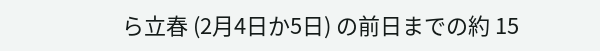ら立春 (2月4日か5日) の前日までの約 15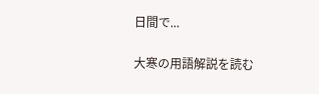日間で...

大寒の用語解説を読む